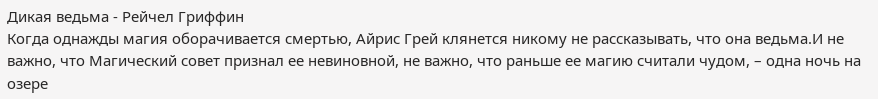Дикая ведьма - Рейчел Гриффин
Когда однажды магия оборачивается смертью, Айрис Грей клянется никому не рассказывать, что она ведьма.И не важно, что Магический совет признал ее невиновной, не важно, что раньше ее магию считали чудом, – одна ночь на озере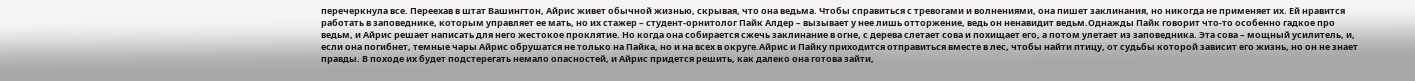перечеркнула все. Переехав в штат Вашингтон, Айрис живет обычной жизнью, скрывая, что она ведьма. Чтобы справиться с тревогами и волнениями, она пишет заклинания, но никогда не применяет их. Ей нравится работать в заповеднике, которым управляет ее мать, но их стажер – студент-орнитолог Пайк Алдер – вызывает у нее лишь отторжение, ведь он ненавидит ведьм.Однажды Пайк говорит что-то особенно гадкое про ведьм, и Айрис решает написать для него жестокое проклятие. Но когда она собирается сжечь заклинание в огне, с дерева слетает сова и похищает его, а потом улетает из заповедника. Эта сова – мощный усилитель, и, если она погибнет, темные чары Айрис обрушатся не только на Пайка, но и на всех в округе.Айрис и Пайку приходится отправиться вместе в лес, чтобы найти птицу, от судьбы которой зависит его жизнь, но он не знает правды. В походе их будет подстерегать немало опасностей, и Айрис придется решить, как далеко она готова зайти,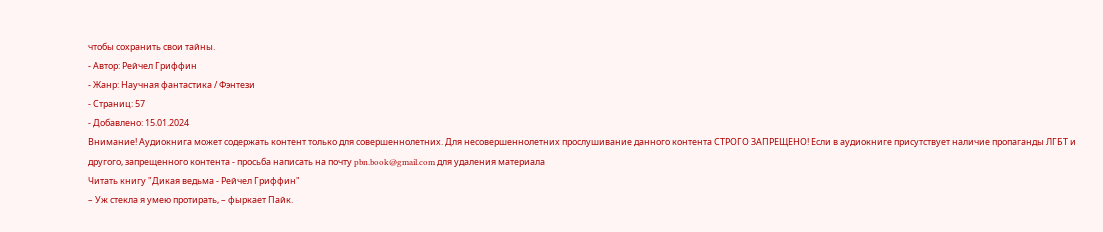чтобы сохранить свои тайны.
- Автор: Рейчел Гриффин
- Жанр: Научная фантастика / Фэнтези
- Страниц: 57
- Добавлено: 15.01.2024
Внимание! Аудиокнига может содержать контент только для совершеннолетних. Для несовершеннолетних прослушивание данного контента СТРОГО ЗАПРЕЩЕНО! Если в аудиокниге присутствует наличие пропаганды ЛГБТ и другого, запрещенного контента - просьба написать на почту pbn.book@gmail.com для удаления материала
Читать книгу "Дикая ведьма - Рейчел Гриффин"
– Уж стекла я умею протирать, – фыркает Пайк.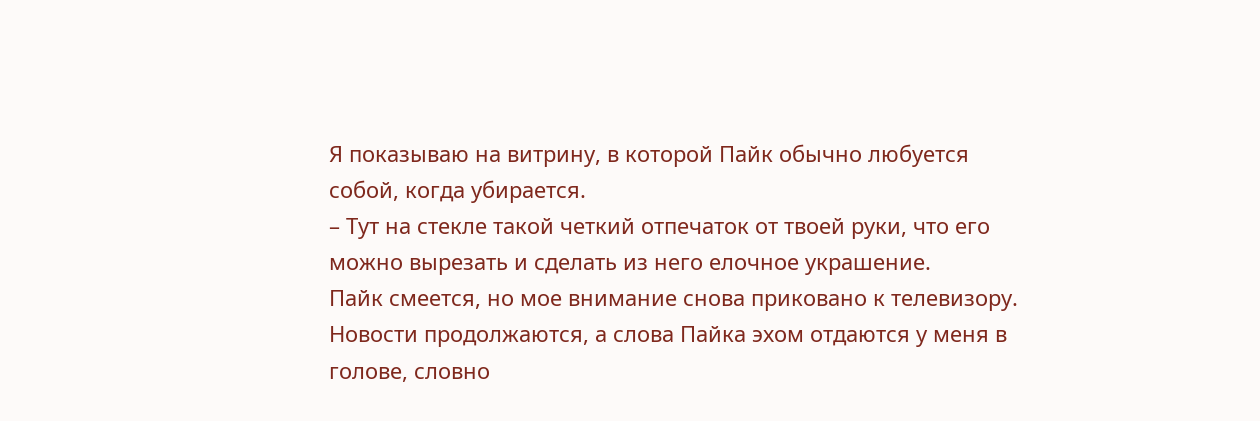Я показываю на витрину, в которой Пайк обычно любуется собой, когда убирается.
– Тут на стекле такой четкий отпечаток от твоей руки, что его можно вырезать и сделать из него елочное украшение.
Пайк смеется, но мое внимание снова приковано к телевизору. Новости продолжаются, а слова Пайка эхом отдаются у меня в голове, словно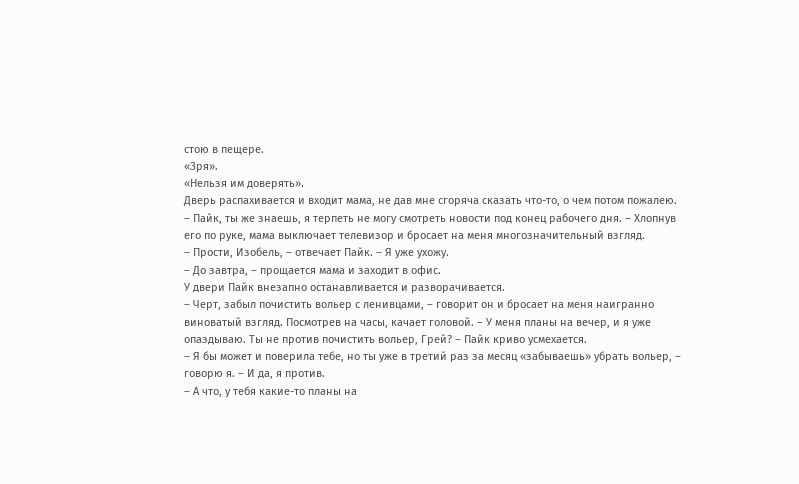стою в пещере.
«Зря».
«Нельзя им доверять».
Дверь распахивается и входит мама, не дав мне сгоряча сказать что-то, о чем потом пожалею.
– Пайк, ты же знаешь, я терпеть не могу смотреть новости под конец рабочего дня. – Хлопнув его по руке, мама выключает телевизор и бросает на меня многозначительный взгляд.
– Прости, Изобель, – отвечает Пайк. – Я уже ухожу.
– До завтра, – прощается мама и заходит в офис.
У двери Пайк внезапно останавливается и разворачивается.
– Черт, забыл почистить вольер с ленивцами, – говорит он и бросает на меня наигранно виноватый взгляд. Посмотрев на часы, качает головой. – У меня планы на вечер, и я уже опаздываю. Ты не против почистить вольер, Грей? – Пайк криво усмехается.
– Я бы может и поверила тебе, но ты уже в третий раз за месяц «забываешь» убрать вольер, – говорю я. – И да, я против.
– А что, у тебя какие-то планы на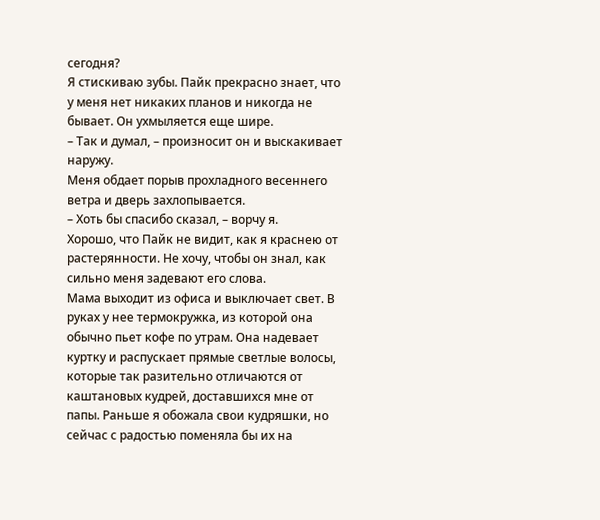сегодня?
Я стискиваю зубы. Пайк прекрасно знает, что у меня нет никаких планов и никогда не бывает. Он ухмыляется еще шире.
– Так и думал, – произносит он и выскакивает наружу.
Меня обдает порыв прохладного весеннего ветра и дверь захлопывается.
– Хоть бы спасибо сказал, – ворчу я.
Хорошо, что Пайк не видит, как я краснею от растерянности. Не хочу, чтобы он знал, как сильно меня задевают его слова.
Мама выходит из офиса и выключает свет. В руках у нее термокружка, из которой она обычно пьет кофе по утрам. Она надевает куртку и распускает прямые светлые волосы, которые так разительно отличаются от каштановых кудрей, доставшихся мне от папы. Раньше я обожала свои кудряшки, но сейчас с радостью поменяла бы их на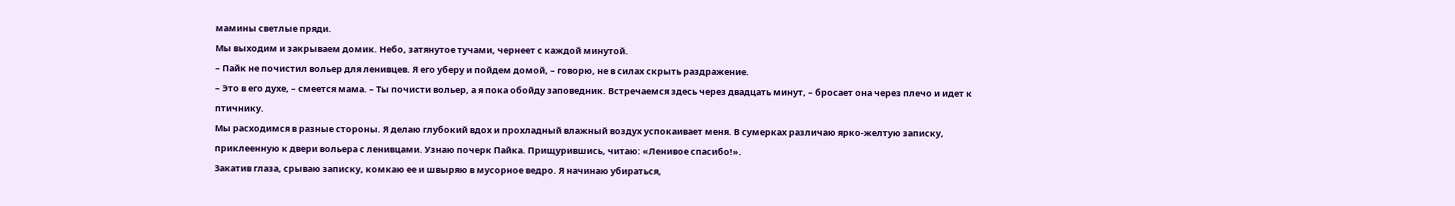мамины светлые пряди.
Мы выходим и закрываем домик. Небо, затянутое тучами, чернеет с каждой минутой.
– Пайк не почистил вольер для ленивцев. Я его уберу и пойдем домой, – говорю, не в силах скрыть раздражение.
– Это в его духе, – смеется мама. – Ты почисти вольер, а я пока обойду заповедник. Встречаемся здесь через двадцать минут, – бросает она через плечо и идет к птичнику.
Мы расходимся в разные стороны. Я делаю глубокий вдох и прохладный влажный воздух успокаивает меня. В сумерках различаю ярко-желтую записку, приклеенную к двери вольера с ленивцами. Узнаю почерк Пайка. Прищурившись, читаю: «Ленивое спасибо!».
Закатив глаза, срываю записку, комкаю ее и швыряю в мусорное ведро. Я начинаю убираться,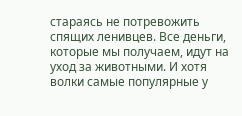стараясь не потревожить спящих ленивцев. Все деньги, которые мы получаем, идут на уход за животными. И хотя волки самые популярные у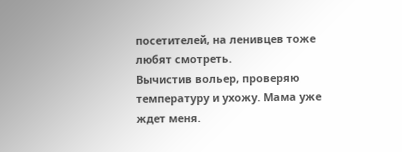посетителей, на ленивцев тоже любят смотреть.
Вычистив вольер, проверяю температуру и ухожу. Мама уже ждет меня.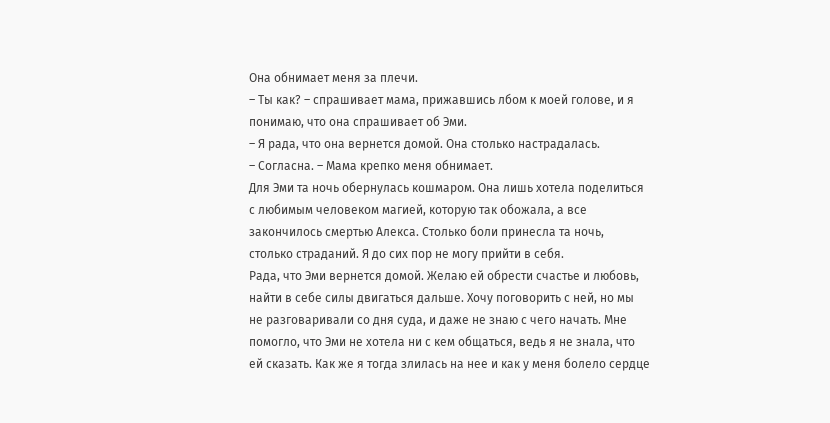Она обнимает меня за плечи.
– Ты как? – спрашивает мама, прижавшись лбом к моей голове, и я понимаю, что она спрашивает об Эми.
– Я рада, что она вернется домой. Она столько настрадалась.
– Согласна. – Мама крепко меня обнимает.
Для Эми та ночь обернулась кошмаром. Она лишь хотела поделиться с любимым человеком магией, которую так обожала, а все закончилось смертью Алекса. Столько боли принесла та ночь, столько страданий. Я до сих пор не могу прийти в себя.
Рада, что Эми вернется домой. Желаю ей обрести счастье и любовь, найти в себе силы двигаться дальше. Хочу поговорить с ней, но мы не разговаривали со дня суда, и даже не знаю с чего начать. Мне помогло, что Эми не хотела ни с кем общаться, ведь я не знала, что ей сказать. Как же я тогда злилась на нее и как у меня болело сердце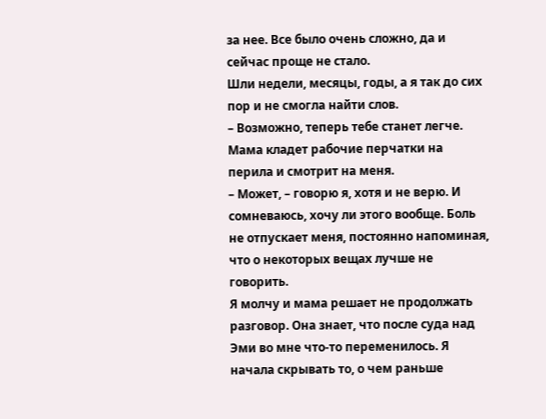за нее. Все было очень сложно, да и сейчас проще не стало.
Шли недели, месяцы, годы, а я так до сих пор и не смогла найти слов.
– Возможно, теперь тебе станет легче.
Мама кладет рабочие перчатки на перила и смотрит на меня.
– Может, – говорю я, хотя и не верю. И сомневаюсь, хочу ли этого вообще. Боль не отпускает меня, постоянно напоминая, что о некоторых вещах лучше не говорить.
Я молчу и мама решает не продолжать разговор. Она знает, что после суда над Эми во мне что-то переменилось. Я начала скрывать то, о чем раньше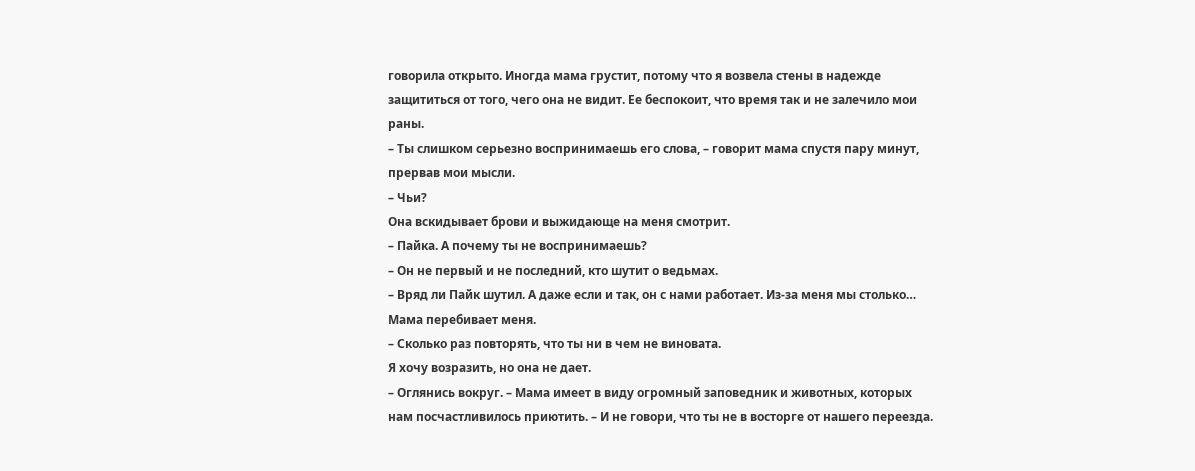говорила открыто. Иногда мама грустит, потому что я возвела стены в надежде защититься от того, чего она не видит. Ее беспокоит, что время так и не залечило мои раны.
– Ты слишком серьезно воспринимаешь его слова, – говорит мама спустя пару минут, прервав мои мысли.
– Чьи?
Она вскидывает брови и выжидающе на меня смотрит.
– Пайка. А почему ты не воспринимаешь?
– Он не первый и не последний, кто шутит о ведьмах.
– Вряд ли Пайк шутил. А даже если и так, он с нами работает. Из-за меня мы столько…
Мама перебивает меня.
– Сколько раз повторять, что ты ни в чем не виновата.
Я хочу возразить, но она не дает.
– Оглянись вокруг. – Мама имеет в виду огромный заповедник и животных, которых нам посчастливилось приютить. – И не говори, что ты не в восторге от нашего переезда.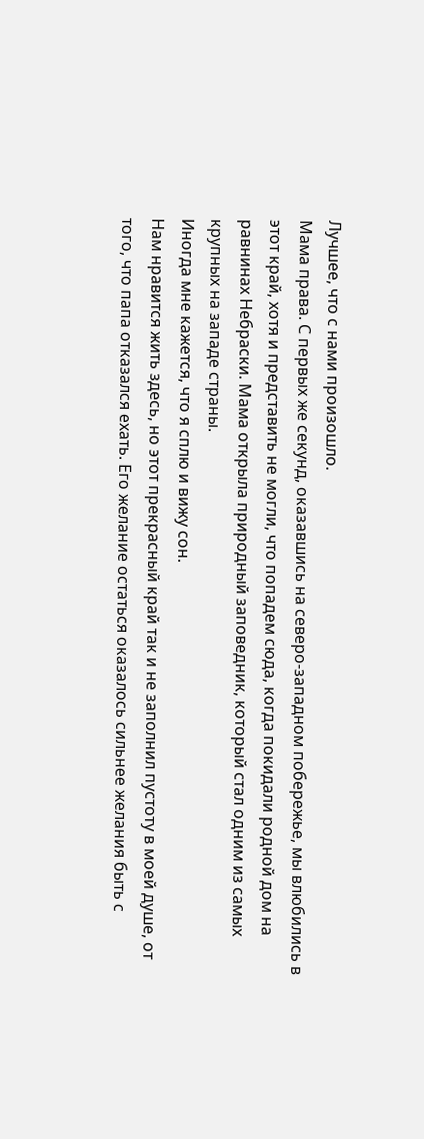Лучшее, что с нами произошло.
Мама права. С первых же секунд, оказавшись на северо-западном побережье, мы влюбились в этот край, хотя и представить не могли, что попадем сюда, когда покидали родной дом на равнинах Небраски. Мама открыла природный заповедник, который стал одним из самых крупных на западе страны.
Иногда мне кажется, что я сплю и вижу сон.
Нам нравится жить здесь, но этот прекрасный край так и не заполнил пустоту в моей душе, от того, что папа отказался ехать. Его желание остаться оказалось сильнее желания быть с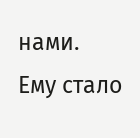нами.
Ему стало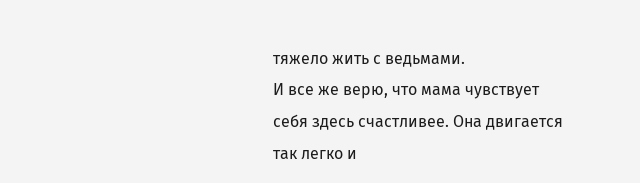тяжело жить с ведьмами.
И все же верю, что мама чувствует себя здесь счастливее. Она двигается так легко и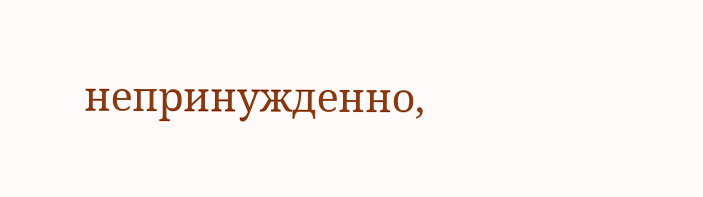непринужденно,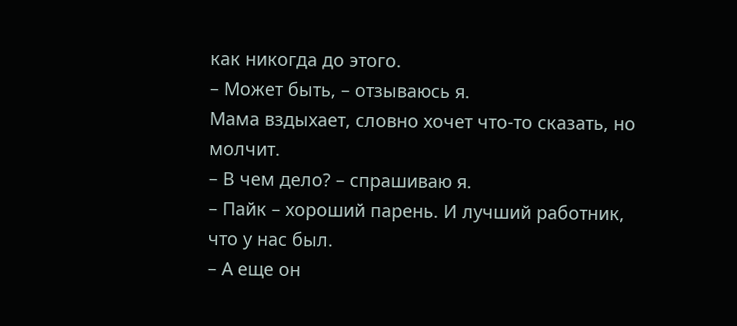как никогда до этого.
– Может быть, – отзываюсь я.
Мама вздыхает, словно хочет что-то сказать, но молчит.
– В чем дело? – спрашиваю я.
– Пайк – хороший парень. И лучший работник, что у нас был.
– А еще он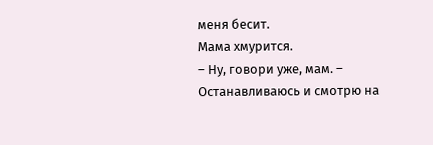меня бесит.
Мама хмурится.
– Ну, говори уже, мам. – Останавливаюсь и смотрю на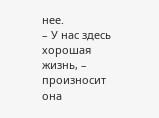нее.
– У нас здесь хорошая жизнь, – произносит она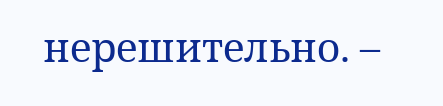нерешительно. –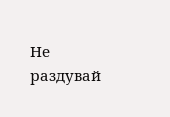Не раздувай